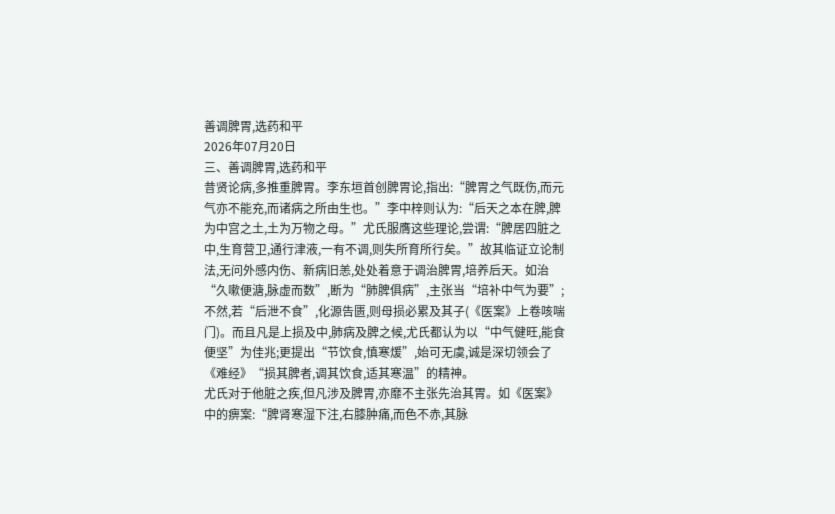善调脾胃,选药和平
2026年07月20日
三、善调脾胃,选药和平
昔贤论病,多推重脾胃。李东垣首创脾胃论,指出:“脾胃之气既伤,而元气亦不能充,而诸病之所由生也。”李中梓则认为:“后天之本在脾,脾为中宫之土,土为万物之母。”尤氏服膺这些理论,尝谓:“脾居四脏之中,生育营卫,通行津液,一有不调,则失所育所行矣。”故其临证立论制法,无问外感内伤、新病旧恙,处处着意于调治脾胃,培养后天。如治“久嗽便溏,脉虚而数”,断为“肺脾俱病”,主张当“培补中气为要”;不然,若“后泄不食”,化源告匮,则母损必累及其子(《医案》上卷咳喘门)。而且凡是上损及中,肺病及脾之候,尤氏都认为以“中气健旺,能食便坚”为佳兆;更提出“节饮食,慎寒煖”,始可无虞,诚是深切领会了《难经》“损其脾者,调其饮食,适其寒温”的精神。
尤氏对于他脏之疾,但凡涉及脾胃,亦靡不主张先治其胃。如《医案》中的痹案:“脾肾寒湿下注,右膝肿痛,而色不赤,其脉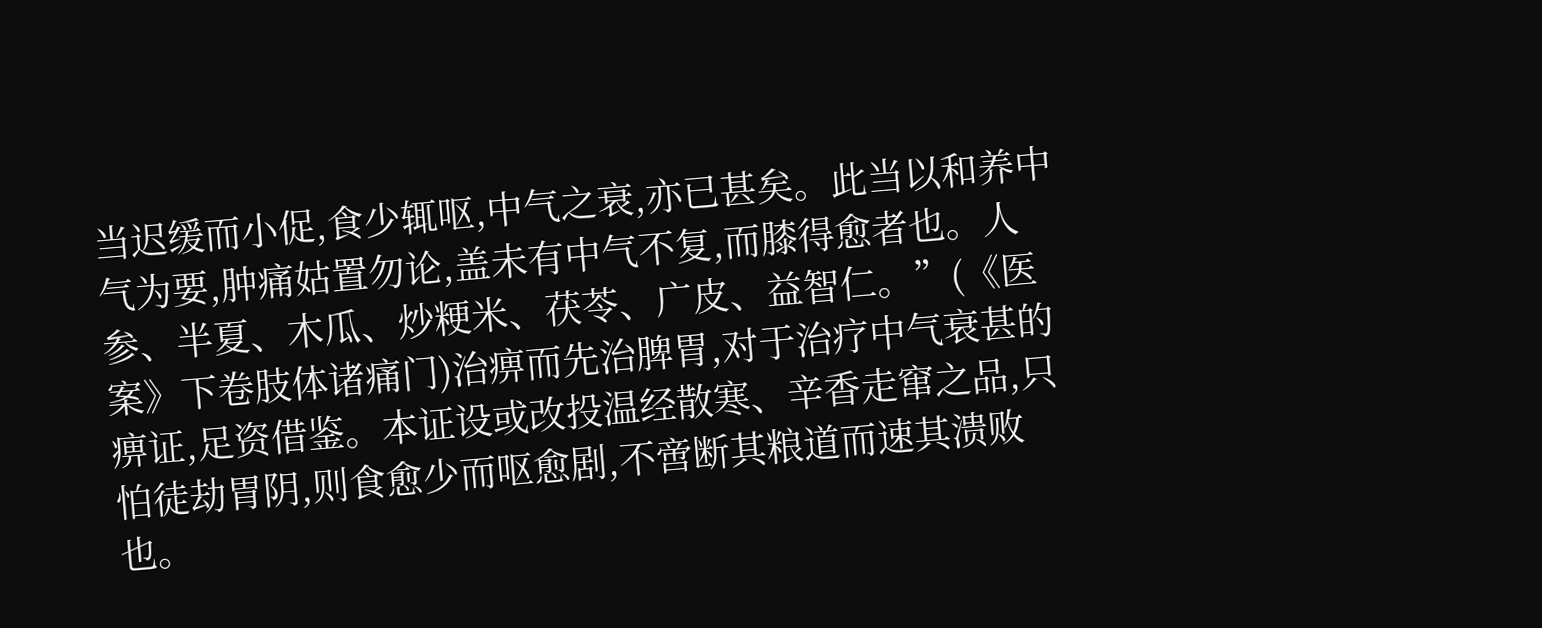当迟缓而小促,食少辄呕,中气之衰,亦已甚矣。此当以和养中气为要,肿痛姑置勿论,盖未有中气不复,而膝得愈者也。人参、半夏、木瓜、炒粳米、茯苓、广皮、益智仁。”(《医案》下卷肢体诸痛门)治痹而先治脾胃,对于治疗中气衰甚的痹证,足资借鉴。本证设或改投温经散寒、辛香走窜之品,只怕徒劫胃阴,则食愈少而呕愈剧,不啻断其粮道而速其溃败也。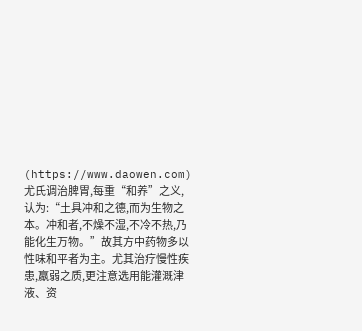(https://www.daowen.com)
尤氏调治脾胃,每重“和养”之义,认为:“土具冲和之德,而为生物之本。冲和者,不燥不湿,不冷不热,乃能化生万物。”故其方中药物多以性味和平者为主。尤其治疗慢性疾患,羸弱之质,更注意选用能灌溉津液、资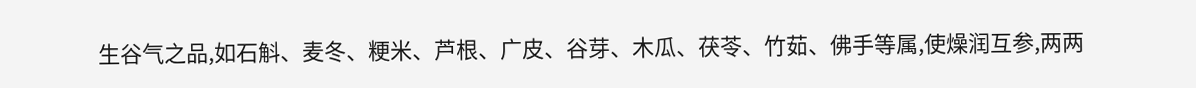生谷气之品,如石斛、麦冬、粳米、芦根、广皮、谷芽、木瓜、茯苓、竹茹、佛手等属,使燥润互参,两两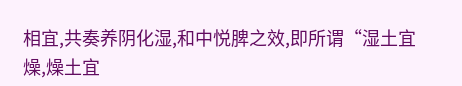相宜,共奏养阴化湿,和中悦脾之效,即所谓“湿土宜燥,燥土宜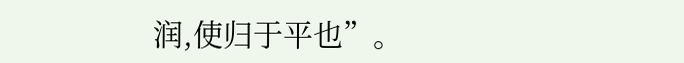润,使归于平也”。